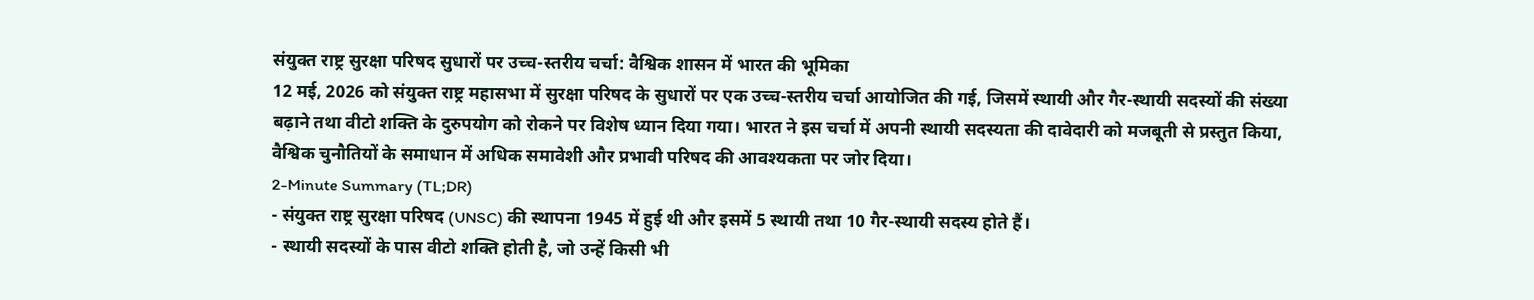संयुक्त राष्ट्र सुरक्षा परिषद सुधारों पर उच्च-स्तरीय चर्चा: वैश्विक शासन में भारत की भूमिका
12 मई, 2026 को संयुक्त राष्ट्र महासभा में सुरक्षा परिषद के सुधारों पर एक उच्च-स्तरीय चर्चा आयोजित की गई, जिसमें स्थायी और गैर-स्थायी सदस्यों की संख्या बढ़ाने तथा वीटो शक्ति के दुरुपयोग को रोकने पर विशेष ध्यान दिया गया। भारत ने इस चर्चा में अपनी स्थायी सदस्यता की दावेदारी को मजबूती से प्रस्तुत किया, वैश्विक चुनौतियों के समाधान में अधिक समावेशी और प्रभावी परिषद की आवश्यकता पर जोर दिया।
2-Minute Summary (TL;DR)
- संयुक्त राष्ट्र सुरक्षा परिषद (UNSC) की स्थापना 1945 में हुई थी और इसमें 5 स्थायी तथा 10 गैर-स्थायी सदस्य होते हैं।
- स्थायी सदस्यों के पास वीटो शक्ति होती है, जो उन्हें किसी भी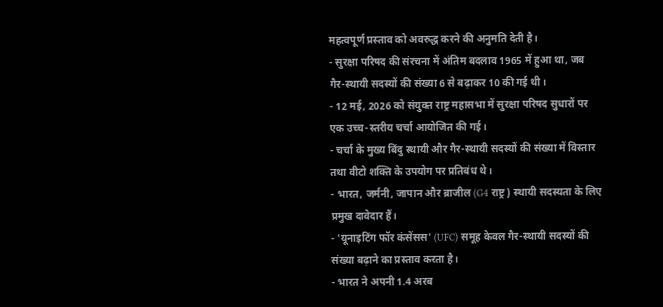महत्वपूर्ण प्रस्ताव को अवरुद्ध करने की अनुमति देती है।
- सुरक्षा परिषद की संरचना में अंतिम बदलाव 1965 में हुआ था, जब गैर-स्थायी सदस्यों की संख्या 6 से बढ़ाकर 10 की गई थी।
- 12 मई, 2026 को संयुक्त राष्ट्र महासभा में सुरक्षा परिषद सुधारों पर एक उच्च-स्तरीय चर्चा आयोजित की गई।
- चर्चा के मुख्य बिंदु स्थायी और गैर-स्थायी सदस्यों की संख्या में विस्तार तथा वीटो शक्ति के उपयोग पर प्रतिबंध थे।
- भारत, जर्मनी, जापान और ब्राजील (G4 राष्ट्र) स्थायी सदस्यता के लिए प्रमुख दावेदार हैं।
- 'यूनाइटिंग फॉर कंसेंसस' (UFC) समूह केवल गैर-स्थायी सदस्यों की संख्या बढ़ाने का प्रस्ताव करता है।
- भारत ने अपनी 1.4 अरब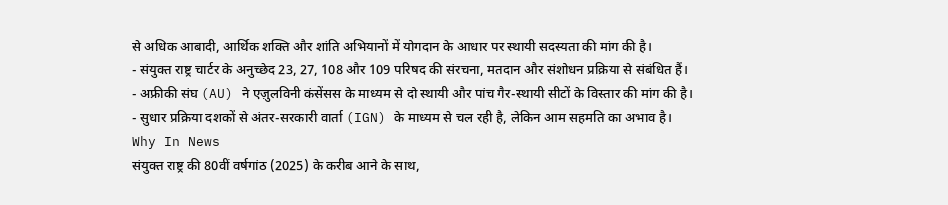से अधिक आबादी, आर्थिक शक्ति और शांति अभियानों में योगदान के आधार पर स्थायी सदस्यता की मांग की है।
- संयुक्त राष्ट्र चार्टर के अनुच्छेद 23, 27, 108 और 109 परिषद की संरचना, मतदान और संशोधन प्रक्रिया से संबंधित हैं।
- अफ्रीकी संघ (AU) ने एज़ुलविनी कंसेंसस के माध्यम से दो स्थायी और पांच गैर-स्थायी सीटों के विस्तार की मांग की है।
- सुधार प्रक्रिया दशकों से अंतर-सरकारी वार्ता (IGN) के माध्यम से चल रही है, लेकिन आम सहमति का अभाव है।
Why In News
संयुक्त राष्ट्र की 80वीं वर्षगांठ (2025) के करीब आने के साथ,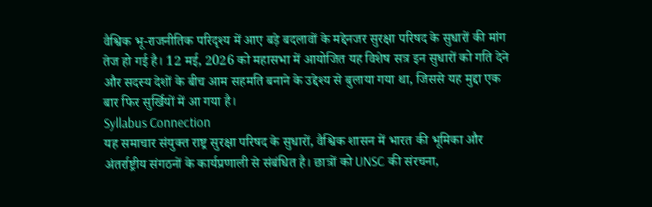वैश्विक भू-राजनीतिक परिदृश्य में आए बड़े बदलावों के मद्देनजर सुरक्षा परिषद के सुधारों की मांग तेज हो गई है। 12 मई, 2026 को महासभा में आयोजित यह विशेष सत्र इन सुधारों को गति देने और सदस्य देशों के बीच आम सहमति बनाने के उद्देश्य से बुलाया गया था, जिससे यह मुद्दा एक बार फिर सुर्खियों में आ गया है।
Syllabus Connection
यह समाचार संयुक्त राष्ट्र सुरक्षा परिषद के सुधारों, वैश्विक शासन में भारत की भूमिका और अंतर्राष्ट्रीय संगठनों के कार्यप्रणाली से संबंधित है। छात्रों को UNSC की संरचना,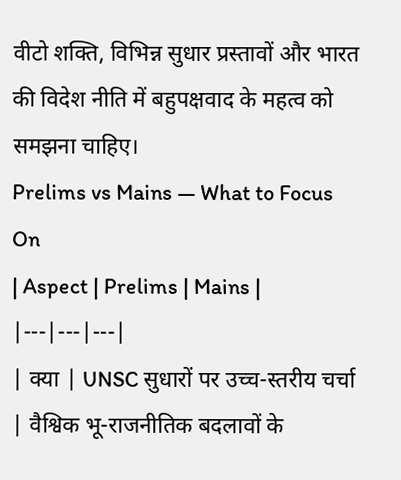वीटो शक्ति, विभिन्न सुधार प्रस्तावों और भारत की विदेश नीति में बहुपक्षवाद के महत्व को समझना चाहिए।
Prelims vs Mains — What to Focus On
| Aspect | Prelims | Mains |
|---|---|---|
| क्या | UNSC सुधारों पर उच्च-स्तरीय चर्चा | वैश्विक भू-राजनीतिक बदलावों के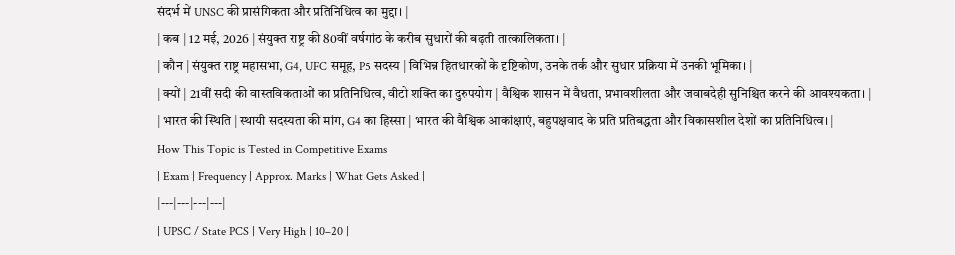संदर्भ में UNSC की प्रासंगिकता और प्रतिनिधित्व का मुद्दा। |
| कब | 12 मई, 2026 | संयुक्त राष्ट्र की 80वीं वर्षगांठ के करीब सुधारों की बढ़ती तात्कालिकता। |
| कौन | संयुक्त राष्ट्र महासभा, G4, UFC समूह, P5 सदस्य | विभिन्न हितधारकों के दृष्टिकोण, उनके तर्क और सुधार प्रक्रिया में उनकी भूमिका। |
| क्यों | 21वीं सदी की वास्तविकताओं का प्रतिनिधित्व, वीटो शक्ति का दुरुपयोग | वैश्विक शासन में वैधता, प्रभावशीलता और जवाबदेही सुनिश्चित करने की आवश्यकता। |
| भारत की स्थिति | स्थायी सदस्यता की मांग, G4 का हिस्सा | भारत की वैश्विक आकांक्षाएं, बहुपक्षवाद के प्रति प्रतिबद्धता और विकासशील देशों का प्रतिनिधित्व। |
How This Topic is Tested in Competitive Exams
| Exam | Frequency | Approx. Marks | What Gets Asked |
|---|---|---|---|
| UPSC / State PCS | Very High | 10–20 |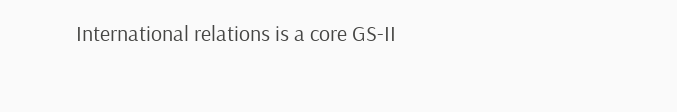International relations is a core GS-II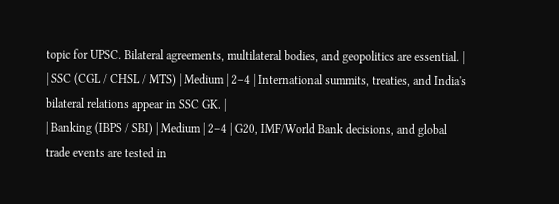topic for UPSC. Bilateral agreements, multilateral bodies, and geopolitics are essential. |
| SSC (CGL / CHSL / MTS) | Medium | 2–4 | International summits, treaties, and India's bilateral relations appear in SSC GK. |
| Banking (IBPS / SBI) | Medium | 2–4 | G20, IMF/World Bank decisions, and global trade events are tested in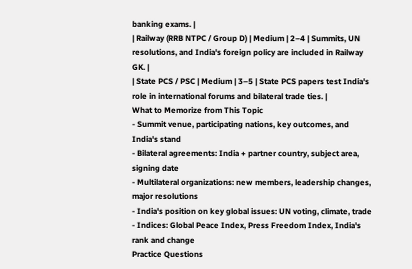banking exams. |
| Railway (RRB NTPC / Group D) | Medium | 2–4 | Summits, UN resolutions, and India's foreign policy are included in Railway GK. |
| State PCS / PSC | Medium | 3–5 | State PCS papers test India's role in international forums and bilateral trade ties. |
What to Memorize from This Topic
- Summit venue, participating nations, key outcomes, and India's stand
- Bilateral agreements: India + partner country, subject area, signing date
- Multilateral organizations: new members, leadership changes, major resolutions
- India's position on key global issues: UN voting, climate, trade
- Indices: Global Peace Index, Press Freedom Index, India's rank and change
Practice Questions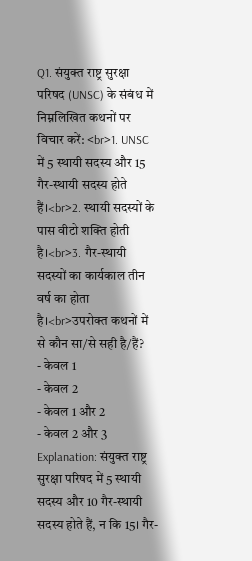Q1. संयुक्त राष्ट्र सुरक्षा परिषद (UNSC) के संबंध में निम्नलिखित कथनों पर विचार करें: <br>1. UNSC में 5 स्थायी सदस्य और 15 गैर-स्थायी सदस्य होते हैं।<br>2. स्थायी सदस्यों के पास वीटो शक्ति होती है।<br>3. गैर-स्थायी सदस्यों का कार्यकाल तीन वर्ष का होता है।<br>उपरोक्त कथनों में से कौन सा/से सही है/हैं?
- केवल 1
- केवल 2
- केवल 1 और 2
- केवल 2 और 3
Explanation: संयुक्त राष्ट्र सुरक्षा परिषद में 5 स्थायी सदस्य और 10 गैर-स्थायी सदस्य होते हैं, न कि 15। गैर-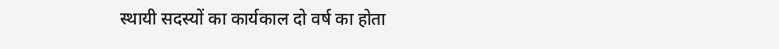स्थायी सदस्यों का कार्यकाल दो वर्ष का होता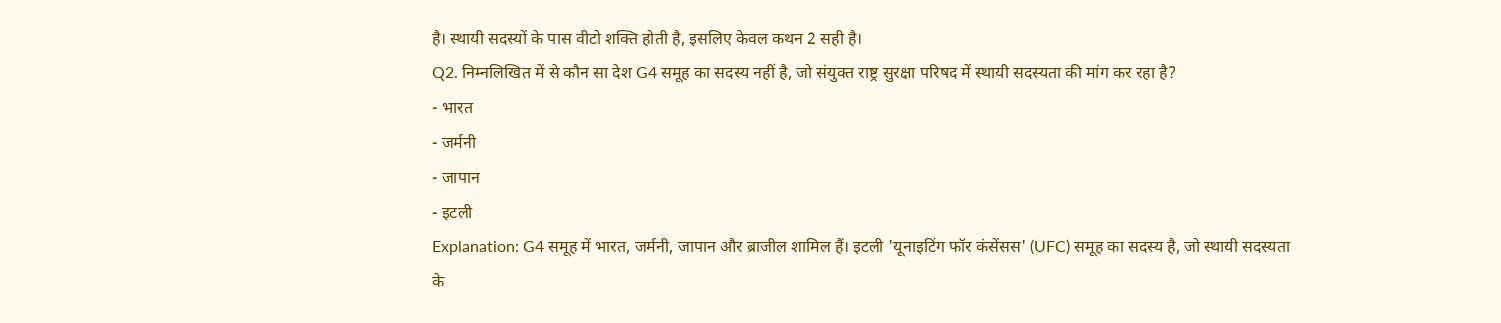है। स्थायी सदस्यों के पास वीटो शक्ति होती है, इसलिए केवल कथन 2 सही है।
Q2. निम्नलिखित में से कौन सा देश G4 समूह का सदस्य नहीं है, जो संयुक्त राष्ट्र सुरक्षा परिषद में स्थायी सदस्यता की मांग कर रहा है?
- भारत
- जर्मनी
- जापान
- इटली
Explanation: G4 समूह में भारत, जर्मनी, जापान और ब्राजील शामिल हैं। इटली 'यूनाइटिंग फॉर कंसेंसस' (UFC) समूह का सदस्य है, जो स्थायी सदस्यता के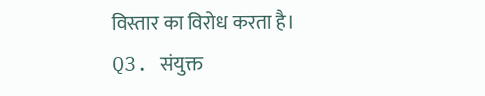विस्तार का विरोध करता है।
Q3. संयुक्त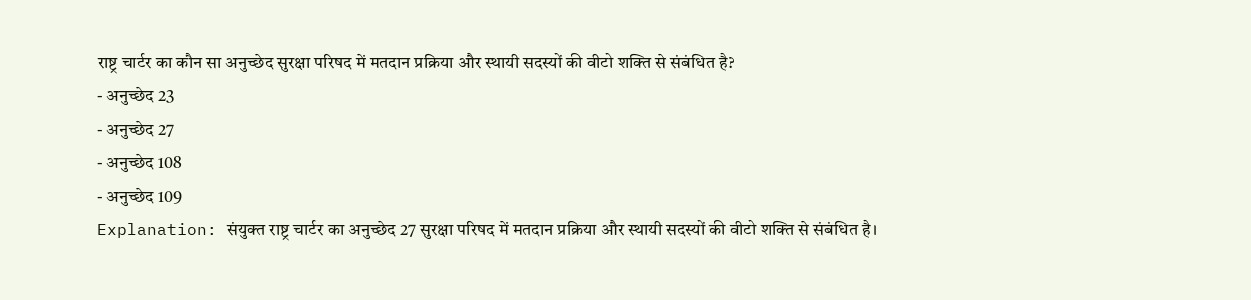राष्ट्र चार्टर का कौन सा अनुच्छेद सुरक्षा परिषद में मतदान प्रक्रिया और स्थायी सदस्यों की वीटो शक्ति से संबंधित है?
- अनुच्छेद 23
- अनुच्छेद 27
- अनुच्छेद 108
- अनुच्छेद 109
Explanation: संयुक्त राष्ट्र चार्टर का अनुच्छेद 27 सुरक्षा परिषद में मतदान प्रक्रिया और स्थायी सदस्यों की वीटो शक्ति से संबंधित है।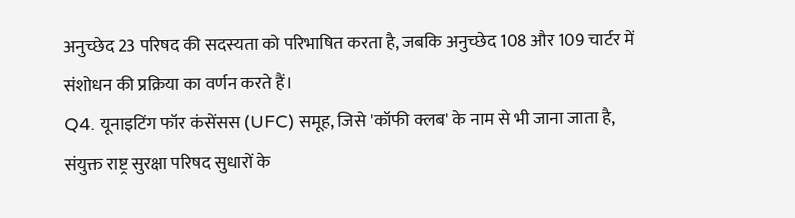अनुच्छेद 23 परिषद की सदस्यता को परिभाषित करता है, जबकि अनुच्छेद 108 और 109 चार्टर में संशोधन की प्रक्रिया का वर्णन करते हैं।
Q4. यूनाइटिंग फॉर कंसेंसस (UFC) समूह, जिसे 'कॉफी क्लब' के नाम से भी जाना जाता है, संयुक्त राष्ट्र सुरक्षा परिषद सुधारों के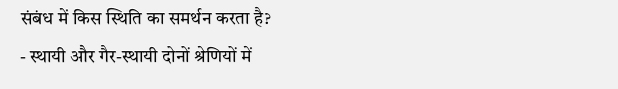संबंध में किस स्थिति का समर्थन करता है?
- स्थायी और गैर-स्थायी दोनों श्रेणियों में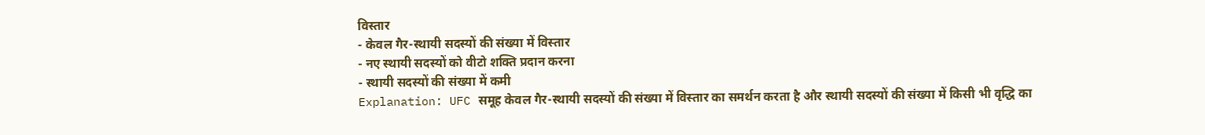विस्तार
- केवल गैर-स्थायी सदस्यों की संख्या में विस्तार
- नए स्थायी सदस्यों को वीटो शक्ति प्रदान करना
- स्थायी सदस्यों की संख्या में कमी
Explanation: UFC समूह केवल गैर-स्थायी सदस्यों की संख्या में विस्तार का समर्थन करता है और स्थायी सदस्यों की संख्या में किसी भी वृद्धि का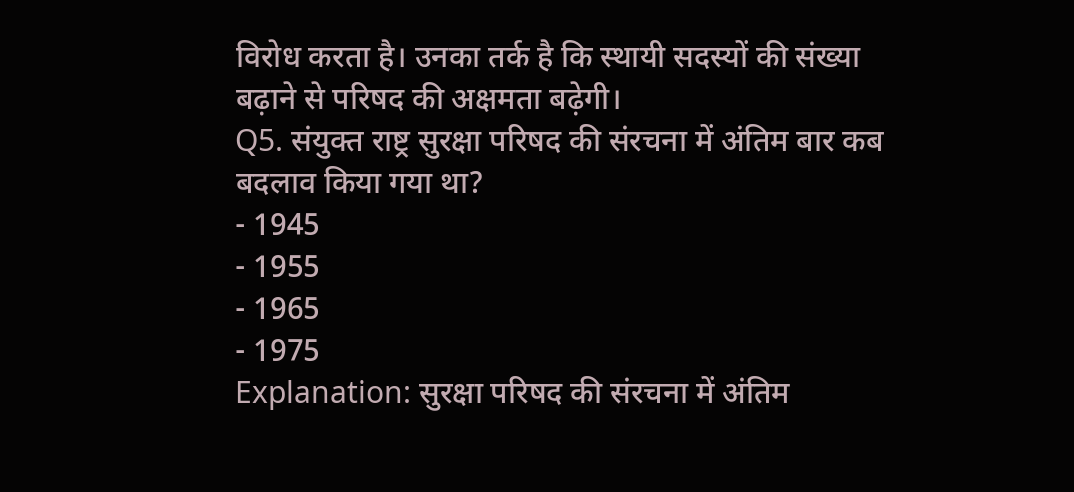विरोध करता है। उनका तर्क है कि स्थायी सदस्यों की संख्या बढ़ाने से परिषद की अक्षमता बढ़ेगी।
Q5. संयुक्त राष्ट्र सुरक्षा परिषद की संरचना में अंतिम बार कब बदलाव किया गया था?
- 1945
- 1955
- 1965
- 1975
Explanation: सुरक्षा परिषद की संरचना में अंतिम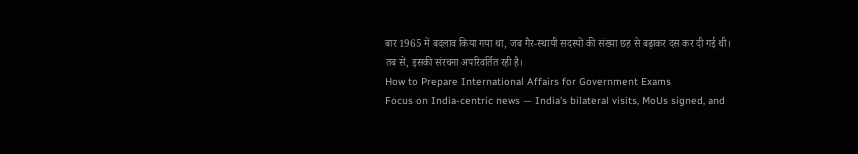बार 1965 में बदलाव किया गया था, जब गैर-स्थायी सदस्यों की संख्या छह से बढ़ाकर दस कर दी गई थी। तब से, इसकी संरचना अपरिवर्तित रही है।
How to Prepare International Affairs for Government Exams
Focus on India-centric news — India's bilateral visits, MoUs signed, and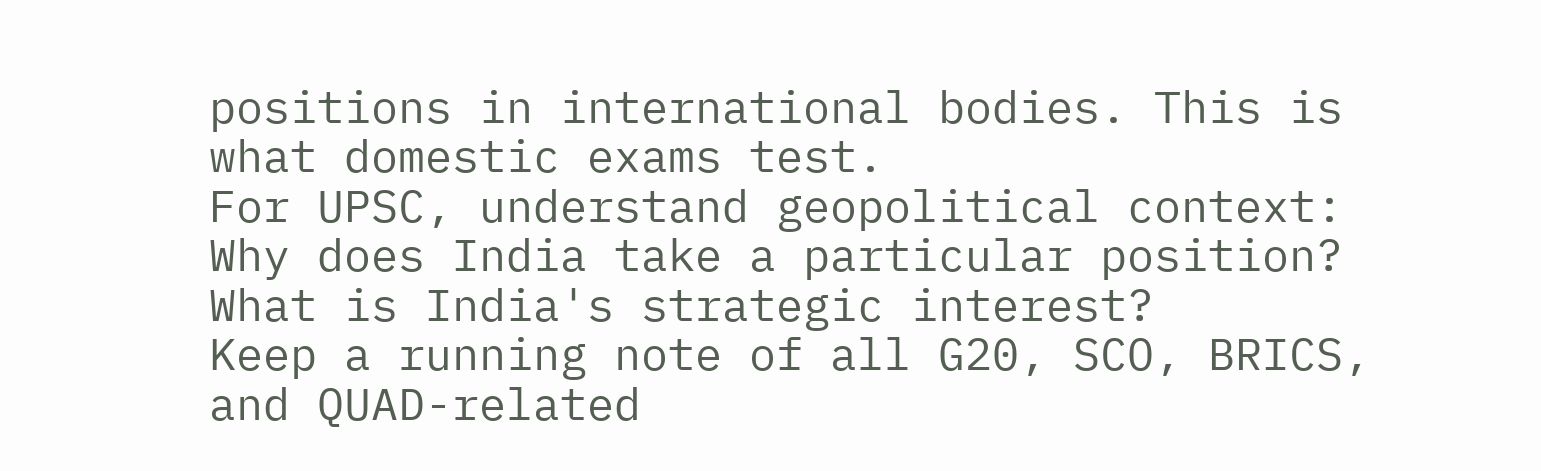positions in international bodies. This is what domestic exams test.
For UPSC, understand geopolitical context: Why does India take a particular position? What is India's strategic interest?
Keep a running note of all G20, SCO, BRICS, and QUAD-related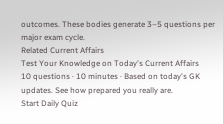outcomes. These bodies generate 3–5 questions per major exam cycle.
Related Current Affairs
Test Your Knowledge on Today's Current Affairs
10 questions · 10 minutes · Based on today's GK updates. See how prepared you really are.
Start Daily Quiz